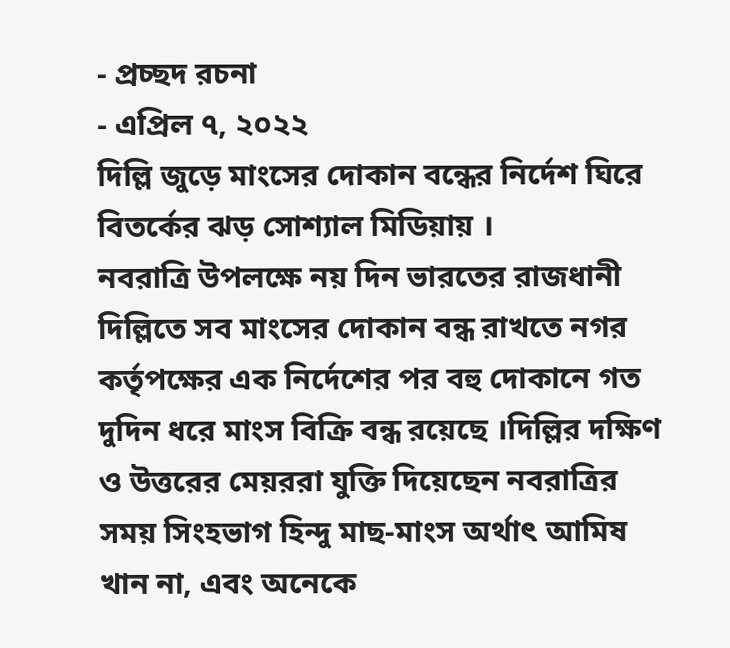- প্রচ্ছদ রচনা
- এপ্রিল ৭, ২০২২
দিল্লি জুড়ে মাংসের দোকান বন্ধের নির্দেশ ঘিরে বিতর্কের ঝড় সোশ্যাল মিডিয়ায় ।
নবরাত্রি উপলক্ষে নয় দিন ভারতের রাজধানী দিল্লিতে সব মাংসের দোকান বন্ধ রাখতে নগর কর্তৃপক্ষের এক নির্দেশের পর বহু দোকানে গত দুদিন ধরে মাংস বিক্রি বন্ধ রয়েছে ।দিল্লির দক্ষিণ ও উত্তরের মেয়ররা যুক্তি দিয়েছেন নবরাত্রির সময় সিংহভাগ হিন্দু মাছ-মাংস অর্থাৎ আমিষ খান না, এবং অনেকে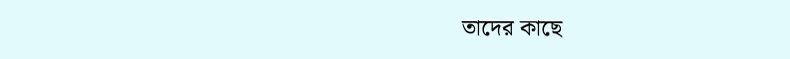তাদের কাছে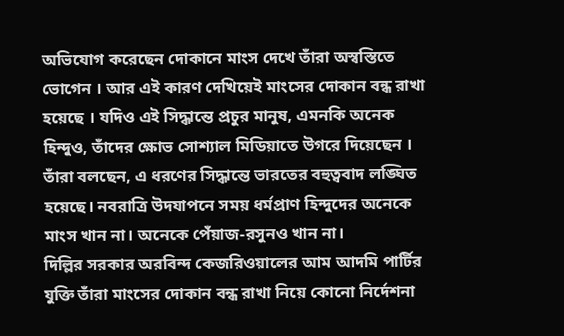অভিযোগ করেছেন দোকানে মাংস দেখে তাঁরা অস্বস্তিতে ভোগেন । আর এই কারণ দেখিয়েই মাংসের দোকান বন্ধ রাখা হয়েছে । যদিও এই সিদ্ধান্তে প্রচুর মানুষ, এমনকি অনেক হিন্দুও, তাঁদের ক্ষোভ সোশ্যাল মিডিয়াতে উগরে দিয়েছেন । তাঁরা বলছেন, এ ধরণের সিদ্ধান্তে ভারতের বহুত্ববাদ লঙ্ঘিত হয়েছে। নবরাত্রি উদযাপনে সময় ধর্মপ্রাণ হিন্দুদের অনেকে মাংস খান না। অনেকে পেঁয়াজ-রসুনও খান না।
দিল্লির সরকার অরবিন্দ কেজরিওয়ালের আম আদমি পার্টির যুক্তি তাঁরা মাংসের দোকান বন্ধ রাখা নিয়ে কোনো নির্দেশনা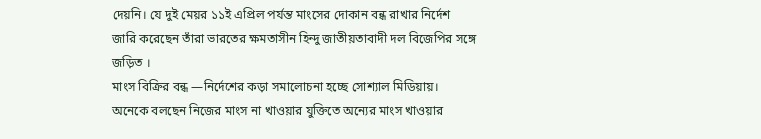দেয়নি। যে দুই মেয়র ১১ই এপ্রিল পর্যন্ত মাংসের দোকান বন্ধ রাখার নির্দেশ জারি করেছেন তাঁরা ভারতের ক্ষমতাসীন হিন্দু জাতীয়তাবাদী দল বিজেপির সঙ্গে জড়িত ।
মাংস বিক্রির বন্ধ —নির্দেশের কড়া সমালোচনা হচ্ছে সোশ্যাল মিডিয়ায়। অনেকে বলছেন নিজের মাংস না খাওয়ার যুক্তিতে অন্যের মাংস খাওয়ার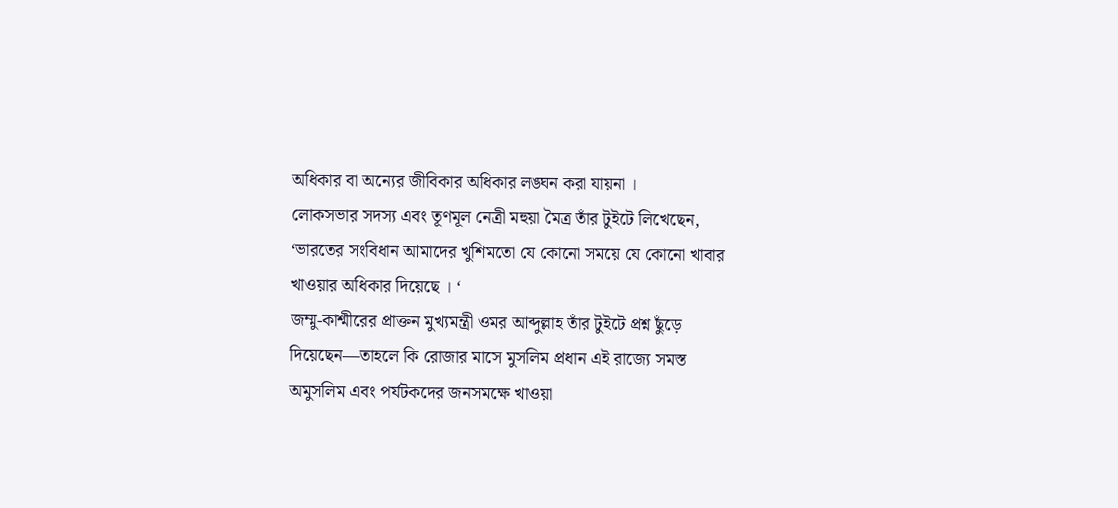অধিকার বা অন্যের জীবিকার অধিকার লঙ্ঘন করা যায়না ।
লোকসভার সদস্য এবং তূণমূল নেত্রী মহুয়া মৈত্র তাঁর টুইটে লিখেছেন, ‘ভারতের সংবিধান আমাদের খুশিমতো যে কোনো সময়ে যে কোনো খাবার খাওয়ার অধিকার দিয়েছে । ‘
জম্মু-কাশ্মীরের প্রাক্তন মুখ্যমন্ত্রী ওমর আব্দুল্লাহ তাঁর টুইটে প্রশ্ন ছুঁড়ে দিয়েছেন—তাহলে কি রোজার মাসে মুসলিম প্রধান এই রাজ্যে সমস্ত অমুসলিম এবং পর্যটকদের জনসমক্ষে খাওয়া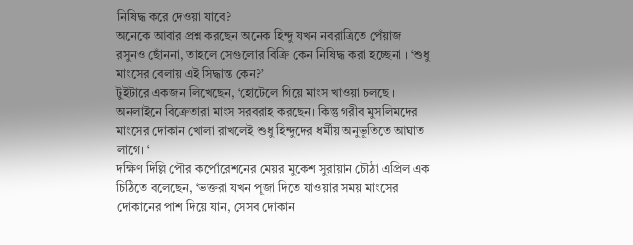নিষিদ্ধ করে দেওয়া যাবে?
অনেকে আবার প্রশ্ন করছেন অনেক হিন্দু যখন নবরাত্রিতে পেঁয়াজ রসুনও ছোঁননা, তাহলে সেগুলোর বিক্রি কেন নিষিদ্ধ করা হচ্ছেনা । ‘শুধু মাংসের বেলায় এই সিদ্ধান্ত কেন?’
টুইটারে একজন লিখেছেন, ‘হোটেলে গিয়ে মাংস খাওয়া চলছে । অনলাইনে বিক্রেতারা মাংস সরবরাহ করছেন। কিন্তু গরীব মুসলিমদের মাংসের দোকান খোলা রাখলেই শুধু হিন্দুদের ধর্মীয় অনুভূতিতে আঘাত লাগে। ‘
দক্ষিণ দিল্লি পৌর কর্পোরেশনের মেয়র মুকেশ সুরায়ান চৌঠা এপ্রিল এক চিঠিতে বলেছেন, ‘ভক্তরা যখন পূজা দিতে যাওয়ার সময় মাংসের দোকানের পাশ দিয়ে যান, সেসব দোকান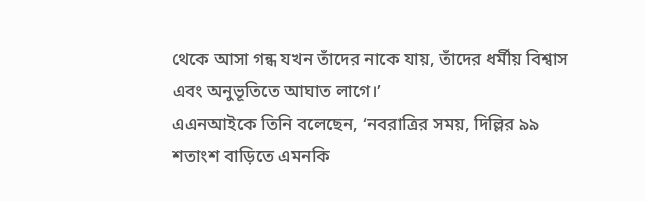থেকে আসা গন্ধ যখন তাঁদের নাকে যায়, তাঁদের ধর্মীয় বিশ্বাস এবং অনুভূতিতে আঘাত লাগে।’
এএনআইকে তিনি বলেছেন, ‘নবরাত্রির সময়, দিল্লির ৯৯ শতাংশ বাড়িতে এমনকি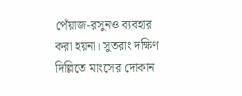পেঁয়াজ-রসুনও ব্যবহার করা হয়না। সুতরাং দক্ষিণ দিল্লিতে মাংসের দোকান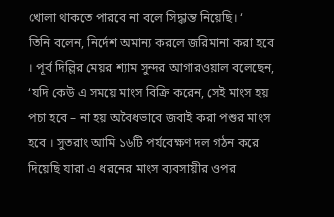খোলা থাকতে পারবে না বলে সিদ্ধান্ত নিয়েছি। ‘
তিনি বলেন, নির্দেশ অমান্য করলে জরিমানা করা হবে । পূর্ব দিল্লির মেয়র শ্যাম সুন্দর আগারওয়াল বলেছেন, ‘যদি কেউ এ সময়ে মাংস বিক্রি করেন, সেই মাংস হয় পচা হবে – না হয় অবৈধভাবে জবাই করা পশুর মাংস হবে । সুতরাং আমি ১৬টি পর্যবেক্ষণ দল গঠন করে দিয়েছি যারা এ ধরনের মাংস ব্যবসায়ীর ওপর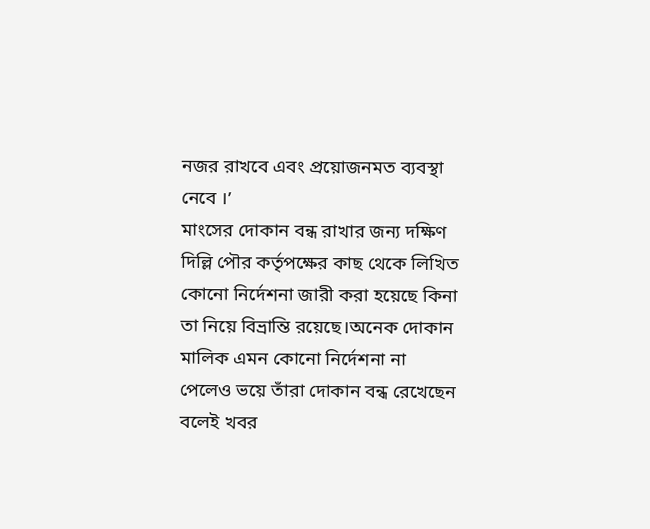নজর রাখবে এবং প্রয়োজনমত ব্যবস্থা নেবে ।’
মাংসের দোকান বন্ধ রাখার জন্য দক্ষিণ দিল্লি পৌর কর্তৃপক্ষের কাছ থেকে লিখিত কোনো নির্দেশনা জারী করা হয়েছে কিনা তা নিয়ে বিভ্রান্তি রয়েছে।অনেক দোকান মালিক এমন কোনো নির্দেশনা না পেলেও ভয়ে তাঁরা দোকান বন্ধ রেখেছেন বলেই খবর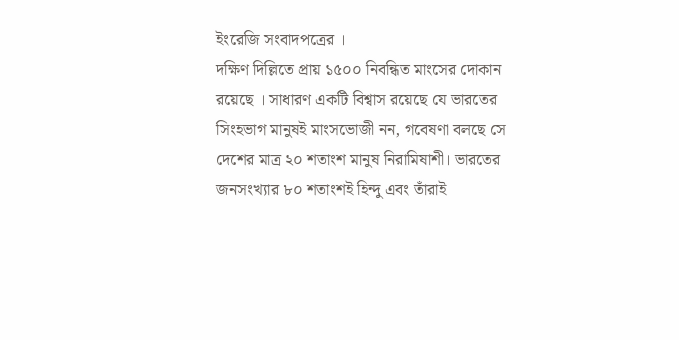ইংরেজি সংবাদপত্রের ।
দক্ষিণ দিল্লিতে প্রায় ১৫০০ নিবন্ধিত মাংসের দোকান রয়েছে । সাধারণ একটি বিশ্বাস রয়েছে যে ভারতের সিংহভাগ মানুষই মাংসভোজী নন, গবেষণা বলছে সে দেশের মাত্র ২০ শতাংশ মানুষ নিরামিষাশী। ভারতের জনসংখ্যার ৮০ শতাংশই হিন্দু এবং তাঁরাই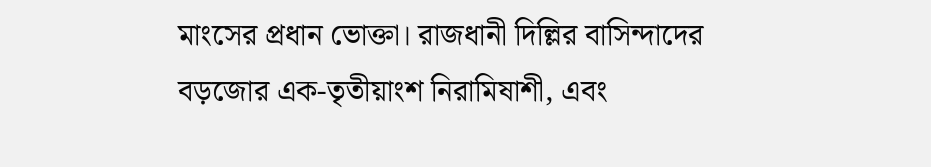মাংসের প্রধান ভোক্তা। রাজধানী দিল্লির বাসিন্দাদের বড়জোর এক-তৃতীয়াংশ নিরামিষাশী, এবং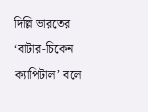দিল্লি ভারতের ‘বাটার-চিকেন ক্যাপিটাল’ বলে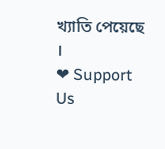খ্যাতি পেয়েছে ।
❤ Support Us